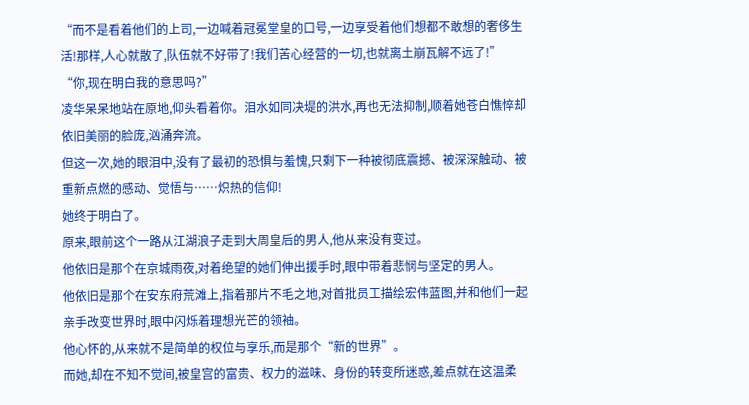“而不是看着他们的上司,一边喊着冠冕堂皇的口号,一边享受着他们想都不敢想的奢侈生活!那样,人心就散了,队伍就不好带了!我们苦心经营的一切,也就离土崩瓦解不远了!”
“你,现在明白我的意思吗?”
凌华呆呆地站在原地,仰头看着你。泪水如同决堤的洪水,再也无法抑制,顺着她苍白憔悴却依旧美丽的脸庞,汹涌奔流。
但这一次,她的眼泪中,没有了最初的恐惧与羞愧,只剩下一种被彻底震撼、被深深触动、被重新点燃的感动、觉悟与……炽热的信仰!
她终于明白了。
原来,眼前这个一路从江湖浪子走到大周皇后的男人,他从来没有变过。
他依旧是那个在京城雨夜,对着绝望的她们伸出援手时,眼中带着悲悯与坚定的男人。
他依旧是那个在安东府荒滩上,指着那片不毛之地,对首批员工描绘宏伟蓝图,并和他们一起亲手改变世界时,眼中闪烁着理想光芒的领袖。
他心怀的,从来就不是简单的权位与享乐,而是那个“新的世界”。
而她,却在不知不觉间,被皇宫的富贵、权力的滋味、身份的转变所迷惑,差点就在这温柔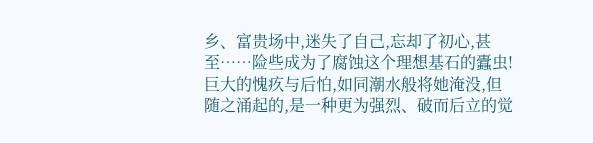乡、富贵场中,迷失了自己,忘却了初心,甚至……险些成为了腐蚀这个理想基石的蠹虫!
巨大的愧疚与后怕,如同潮水般将她淹没,但随之涌起的,是一种更为强烈、破而后立的觉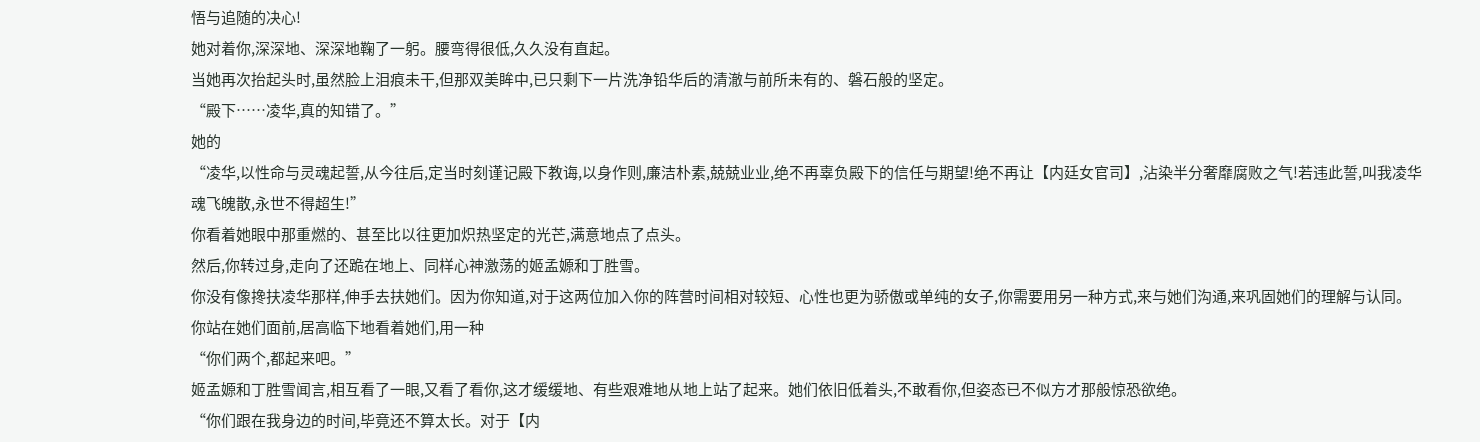悟与追随的决心!
她对着你,深深地、深深地鞠了一躬。腰弯得很低,久久没有直起。
当她再次抬起头时,虽然脸上泪痕未干,但那双美眸中,已只剩下一片洗净铅华后的清澈与前所未有的、磐石般的坚定。
“殿下……凌华,真的知错了。”
她的
“凌华,以性命与灵魂起誓,从今往后,定当时刻谨记殿下教诲,以身作则,廉洁朴素,兢兢业业,绝不再辜负殿下的信任与期望!绝不再让【内廷女官司】,沾染半分奢靡腐败之气!若违此誓,叫我凌华魂飞魄散,永世不得超生!”
你看着她眼中那重燃的、甚至比以往更加炽热坚定的光芒,满意地点了点头。
然后,你转过身,走向了还跪在地上、同样心神激荡的姬孟嫄和丁胜雪。
你没有像搀扶凌华那样,伸手去扶她们。因为你知道,对于这两位加入你的阵营时间相对较短、心性也更为骄傲或单纯的女子,你需要用另一种方式,来与她们沟通,来巩固她们的理解与认同。
你站在她们面前,居高临下地看着她们,用一种
“你们两个,都起来吧。”
姬孟嫄和丁胜雪闻言,相互看了一眼,又看了看你,这才缓缓地、有些艰难地从地上站了起来。她们依旧低着头,不敢看你,但姿态已不似方才那般惊恐欲绝。
“你们跟在我身边的时间,毕竟还不算太长。对于【内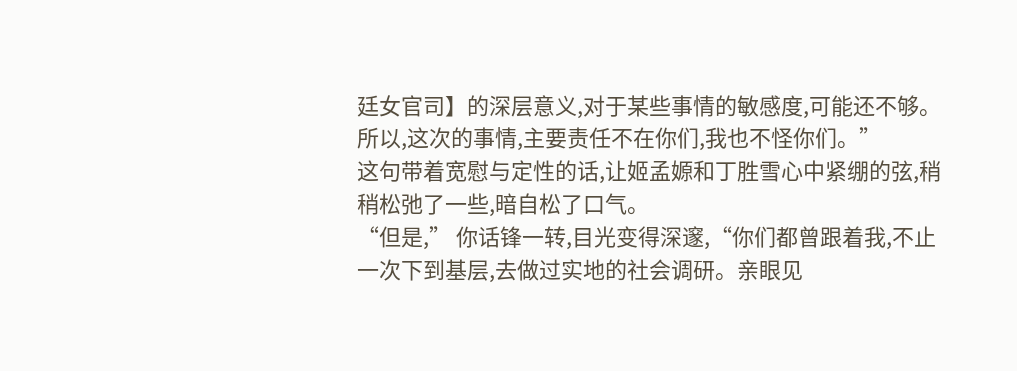廷女官司】的深层意义,对于某些事情的敏感度,可能还不够。所以,这次的事情,主要责任不在你们,我也不怪你们。”
这句带着宽慰与定性的话,让姬孟嫄和丁胜雪心中紧绷的弦,稍稍松弛了一些,暗自松了口气。
“但是,” 你话锋一转,目光变得深邃,“你们都曾跟着我,不止一次下到基层,去做过实地的社会调研。亲眼见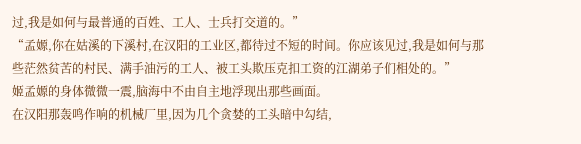过,我是如何与最普通的百姓、工人、士兵打交道的。”
“孟嫄,你在姑溪的下溪村,在汉阳的工业区,都待过不短的时间。你应该见过,我是如何与那些茫然贫苦的村民、满手油污的工人、被工头欺压克扣工资的江湖弟子们相处的。”
姬孟嫄的身体微微一震,脑海中不由自主地浮现出那些画面。
在汉阳那轰鸣作响的机械厂里,因为几个贪婪的工头暗中勾结,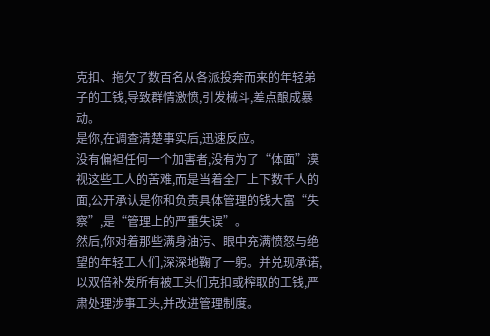克扣、拖欠了数百名从各派投奔而来的年轻弟子的工钱,导致群情激愤,引发械斗,差点酿成暴动。
是你,在调查清楚事实后,迅速反应。
没有偏袒任何一个加害者,没有为了“体面”漠视这些工人的苦难,而是当着全厂上下数千人的面,公开承认是你和负责具体管理的钱大富“失察”,是“管理上的严重失误”。
然后,你对着那些满身油污、眼中充满愤怒与绝望的年轻工人们,深深地鞠了一躬。并兑现承诺,以双倍补发所有被工头们克扣或榨取的工钱,严肃处理涉事工头,并改进管理制度。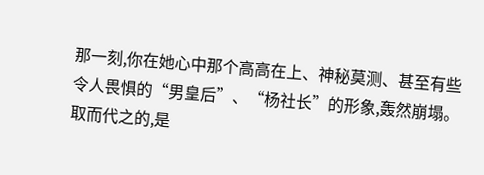那一刻,你在她心中那个高高在上、神秘莫测、甚至有些令人畏惧的“男皇后”、“杨社长”的形象,轰然崩塌。取而代之的,是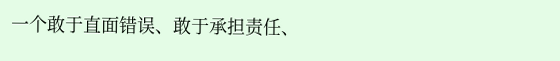一个敢于直面错误、敢于承担责任、